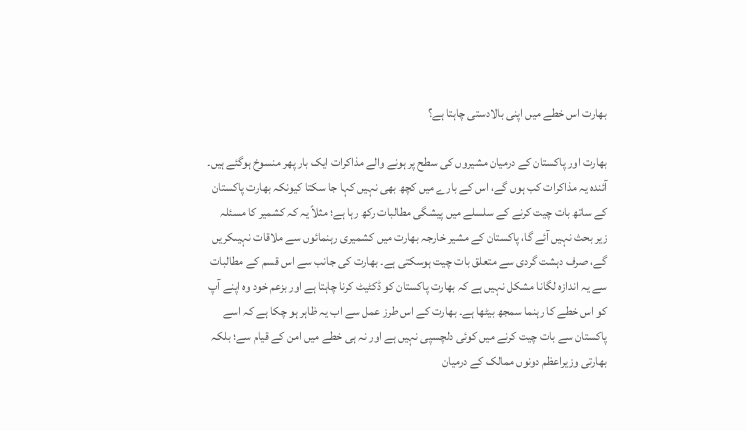بھارت اس خطے میں اپنی بالادستی چاہتا ہے؟

بھارت اور پاکستان کے درمیان مشیروں کی سطح پر ہونے والے مذاکرات ایک بار پھر منسوخ ہوگئے ہیں۔ آئندہ یہ مذاکرات کب ہوں گے، اس کے بارے میں کچھ بھی نہیں کہا جا سکتا کیونکہ بھارت پاکستان کے ساتھ بات چیت کرنے کے سلسلے میں پیشگی مطالبات رکھ رہا ہے؛ مثلاً یہ کہ کشمیر کا مسئلہ زیر بحث نہیں آئے گا، پاکستان کے مشیر خارجہ بھارت میں کشمیری رہنمائوں سے ملاقات نہیںکریں گے، صرف دہشت گردی سے متعلق بات چیت ہوسکتی ہے۔ بھارت کی جانب سے اس قسم کے مطالبات سے یہ اندازہ لگانا مشکل نہیں ہے کہ بھارت پاکستان کو ڈکٹیٹ کرنا چاہتا ہے اور بزعم خود وہ اپنے آپ کو اس خطے کا رہنما سمجھ بیٹھا ہے۔ بھارت کے اس طرز عمل سے اب یہ ظاہر ہو چکا ہے کہ اسے پاکستان سے بات چیت کرنے میں کوئی دلچسپی نہیں ہے اور نہ ہی خطے میں امن کے قیام سے؛ بلکہ بھارتی وزیراعظم دونوں ممالک کے درمیان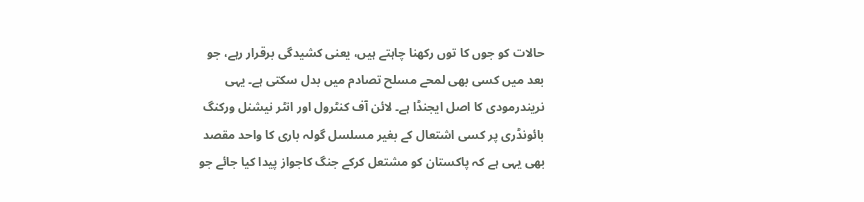حالات کو جوں کا توں رکھنا چاہتے ہیں، یعنی کشیدگی برقرار رہے، جو بعد میں کسی بھی لمحے مسلح تصادم میں بدل سکتی ہے۔ یہی نریندرمودی کا اصل ایجنڈا ہے۔ لائن آف کنٹرول اور انٹر نیشنل ورکنگ بائونڈری پر کسی اشتعال کے بغیر مسلسل گولہ باری کا واحد مقصد بھی یہی ہے کہ پاکستان کو مشتعل کرکے جنگ کاجواز پیدا کیا جائے جو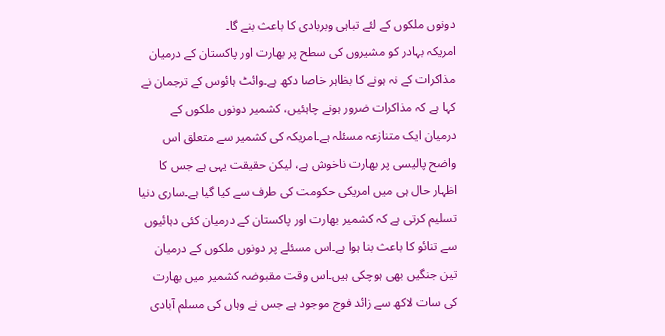دونوں ملکوں کے لئے تباہی وبربادی کا باعث بنے گا۔
امریکہ بہادر کو مشیروں کی سطح پر بھارت اور پاکستان کے درمیان مذاکرات کے نہ ہونے کا بظاہر خاصا دکھ ہے۔وائٹ ہائوس کے ترجمان نے کہا ہے کہ مذاکرات ضرور ہونے چاہئیں، کشمیر دونوں ملکوں کے درمیان ایک متنازعہ مسئلہ ہے۔امریکہ کی کشمیر سے متعلق اس واضح پالیسی پر بھارت ناخوش ہے، لیکن حقیقت یہی ہے جس کا اظہار حال ہی میں امریکی حکومت کی طرف سے کیا گیا ہے۔ساری دنیا تسلیم کرتی ہے کہ کشمیر بھارت اور پاکستان کے درمیان کئی دہائیوں سے تنائو کا باعث بنا ہوا ہے۔اس مسئلے پر دونوں ملکوں کے درمیان تین جنگیں بھی ہوچکی ہیں۔اس وقت مقبوضہ کشمیر میں بھارت کی سات لاکھ سے زائد فوج موجود ہے جس نے وہاں کی مسلم آبادی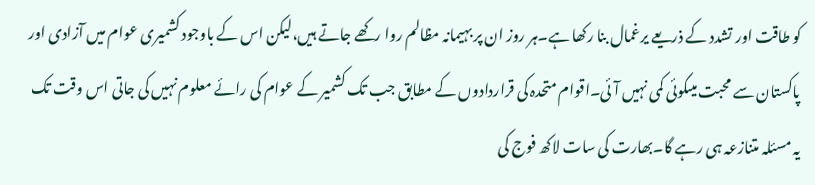کو طاقت اور تشدد کے ذریعے یرغمال بنا رکھا ہے۔ہر روز ان پر بہیمانہ مظالم روا رکھے جاتے ہیں،لیکن اس کے باوجود کشمیری عوام میں آزادی اور پاکستان سے محبت میںکوئی کمی نہیں آئی۔اقوام متحدہ کی قراردادوں کے مطابق جب تک کشمیر کے عوام کی رائے معلوم نہیں کی جاتی اس وقت تک یہ مسئلہ متنازعہ ہی رہے گا۔بھارت کی سات لاکھ فوج کی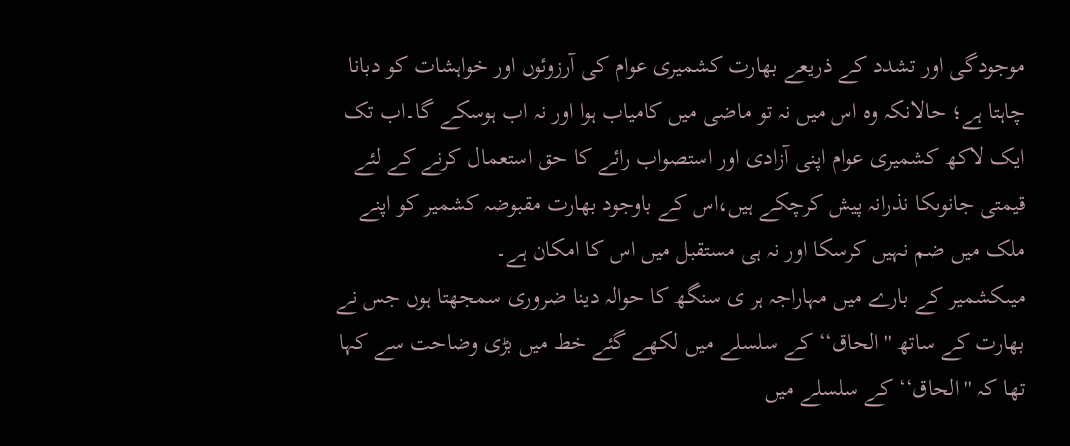موجودگی اور تشدد کے ذریعے بھارت کشمیری عوام کی آرزوئوں اور خواہشات کو دبانا چاہتا ہے؛ حالانکہ وہ اس میں نہ تو ماضی میں کامیاب ہوا اور نہ اب ہوسکے گا۔اب تک ایک لاکھ کشمیری عوام اپنی آزادی اور استصواب رائے کا حق استعمال کرنے کے لئے قیمتی جانوںکا نذرانہ پیش کرچکے ہیں،اس کے باوجود بھارت مقبوضہ کشمیر کو اپنے ملک میں ضم نہیں کرسکا اور نہ ہی مستقبل میں اس کا امکان ہے۔
میںکشمیر کے بارے میں مہاراجہ ہر ی سنگھ کا حوالہ دینا ضروری سمجھتا ہوں جس نے بھارت کے ساتھ ''الحاق‘‘ کے سلسلے میں لکھے گئے خط میں بڑی وضاحت سے کہا تھا کہ ''الحاق‘‘ کے سلسلے میں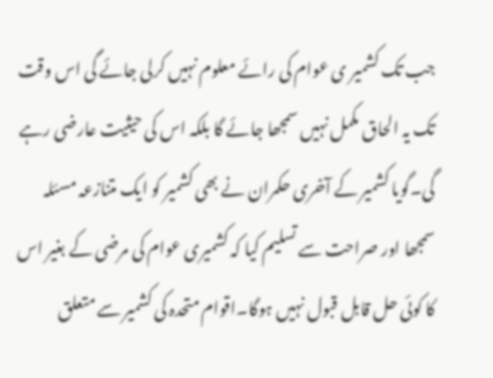جب تک کشمیر ی عوام کی رائے معلوم نہیں کرلی جائے گی اس وقت تک یہ الحاق مکمل نہیں سمجھا جائے گا بلکہ اس کی حیثیت عارضی رہے گی۔گویا کشمیر کے آخری حکمران نے بھی کشمیر کو ایک متنازعہ مسئلہ سمجھا اور صراحت سے تسلیم کیا کہ کشمیری عوام کی مرضی کے بغیر اس کا کوئی حل قابل قبول نہیں ہوگا۔اقوام متحدہ کی کشمیر سے متعلق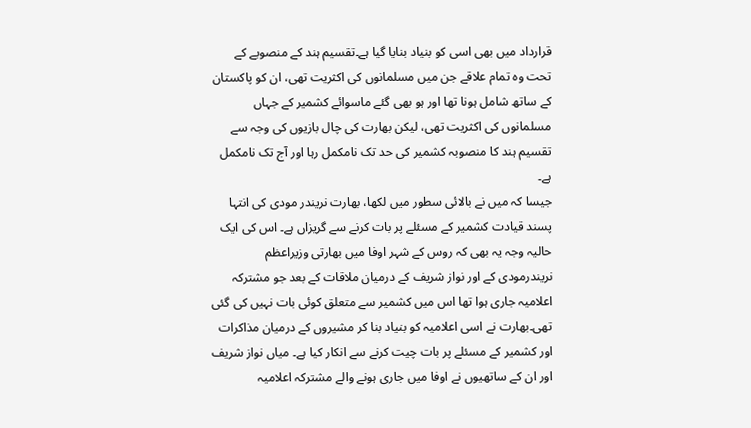قرارداد میں بھی اسی کو بنیاد بنایا گیا ہے۔تقسیم ہند کے منصوبے کے تحت وہ تمام علاقے جن میں مسلمانوں کی اکثریت تھی، ان کو پاکستان کے ساتھ شامل ہونا تھا اور ہو بھی گئے ماسوائے کشمیر کے جہاں مسلمانوں کی اکثریت تھی، لیکن بھارت کی چال بازیوں کی وجہ سے تقسیم ہند کا منصوبہ کشمیر کی حد تک نامکمل رہا اور آج تک نامکمل ہے۔
جیسا کہ میں نے بالائی سطور میں لکھا، بھارت نریندر مودی کی انتہا پسند قیادت کشمیر کے مسئلے پر بات کرنے سے گریزاں ہے۔ اس کی ایک حالیہ وجہ یہ بھی کہ روس کے شہر اوفا میں بھارتی وزیراعظم نریندرمودی کے اور نواز شریف کے درمیان ملاقات کے بعد جو مشترکہ اعلامیہ جاری ہوا تھا اس میں کشمیر سے متعلق کوئی بات نہیں کی گئی تھی۔بھارت نے اسی اعلامیہ کو بنیاد بنا کر مشیروں کے درمیان مذاکرات اور کشمیر کے مسئلے پر بات چیت کرنے سے انکار کیا ہے۔ میاں نواز شریف اور ان کے ساتھیوں نے اوفا میں جاری ہونے والے مشترکہ اعلامیہ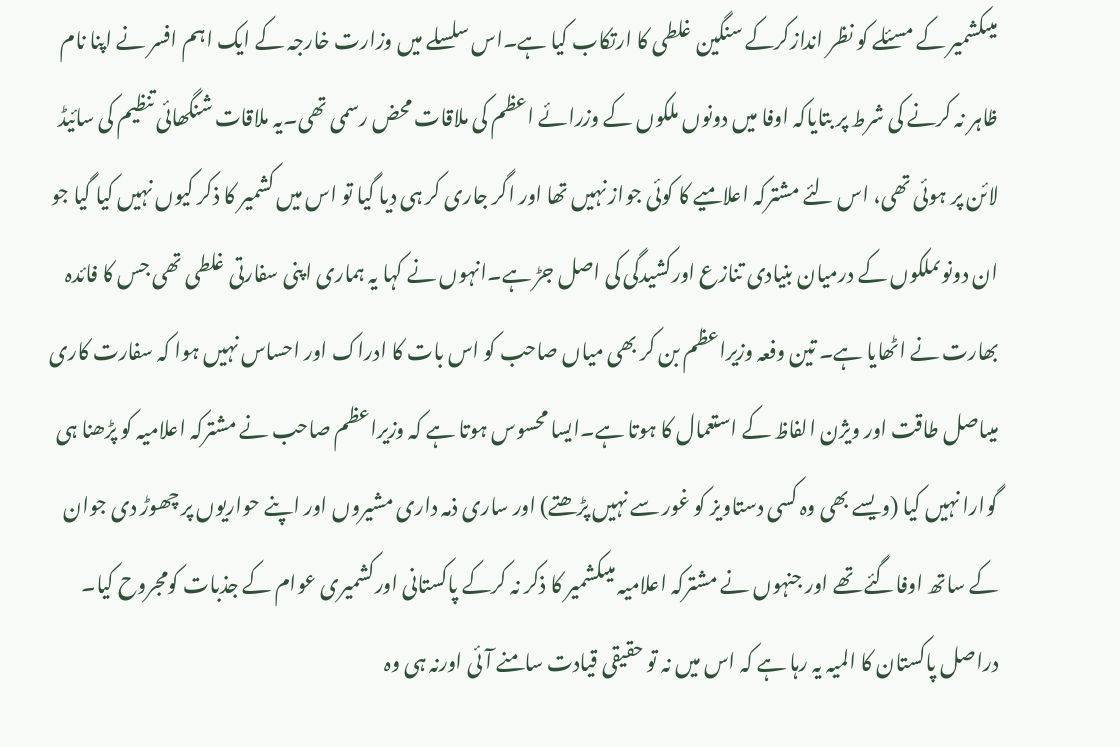میںکشمیر کے مسئلے کو نظر اندازکرکے سنگین غلطی کا ارتکاب کیا ہے۔اس سلسلے میں وزارت خارجہ کے ایک اہم افسر نے اپنا نام ظاہر نہ کرنے کی شرط پر بتایاکہ اوفا میں دونوں ملکوں کے وزرائے اعظم کی ملاقات محض رسمی تھی۔یہ ملاقات شنگھائی تنظیم کی سائیڈ لائن پر ہوئی تھی، اس لئے مشترکہ اعلامیے کا کوئی جواز نہیں تھا اور اگر جاری کر ہی دیا گیا تو اس میں کشمیر کا ذکر کیوں نہیں کیا گیا جو ان دونوںملکوں کے درمیان بنیادی تنازع اورکشیدگی کی اصل جڑ ہے۔انہوں نے کہا یہ ہماری اپنی سفارتی غلطی تھی جس کا فائدہ بھارت نے اٹھایا ہے۔ تین وفعہ وزیراعظم بن کر بھی میاں صاحب کو اس بات کا ادراک اور احساس نہیں ہوا کہ سفارت کاری میںاصل طاقت اور ویژن الفاظ کے استعمال کا ہوتا ہے۔ایسا محسوس ہوتا ہے کہ وزیراعظم صاحب نے مشترکہ اعلامیہ کو پڑھنا ہی گوارا نہیں کیا (ویسے بھی وہ کسی دستاویز کو غور سے نہیں پڑھتے) اور ساری ذمہ داری مشیروں اور اپنے حواریوں پر چھوڑ دی جوان کے ساتھ اوفاگئے تھے اور جنہوں نے مشترکہ اعلامیہ میںکشمیر کا ذکر نہ کرکے پاکستانی اورکشمیری عوام کے جذبات کومجروح کیا۔
دراصل پاکستان کا المیہ یہ رہا ہے کہ اس میں نہ تو حقیقی قیادت سامنے آئی اورنہ ہی وہ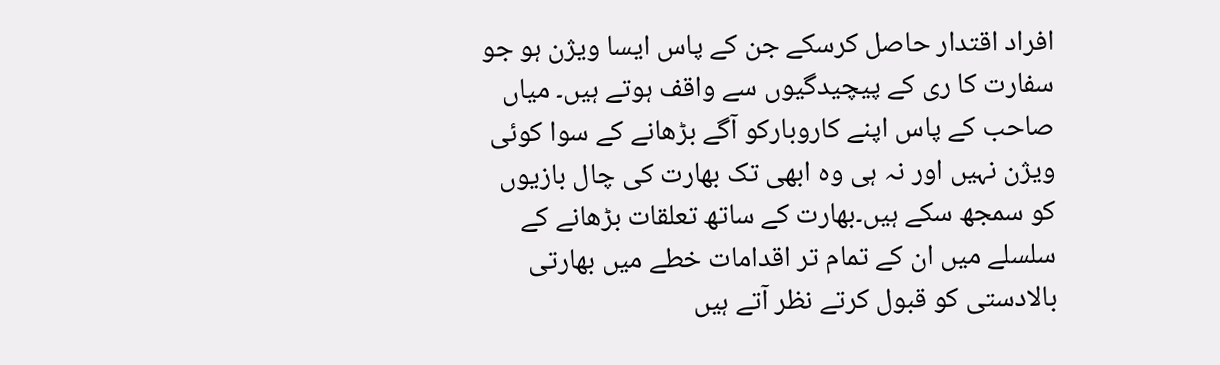افراد اقتدار حاصل کرسکے جن کے پاس ایسا ویژن ہو جو سفارت کا ری کے پیچیدگیوں سے واقف ہوتے ہیں۔ میاں صاحب کے پاس اپنے کاروبارکو آگے بڑھانے کے سوا کوئی ویژن نہیں اور نہ ہی وہ ابھی تک بھارت کی چال بازیوں کو سمجھ سکے ہیں۔بھارت کے ساتھ تعلقات بڑھانے کے سلسلے میں ان کے تمام تر اقدامات خطے میں بھارتی بالادستی کو قبول کرتے نظر آتے ہیں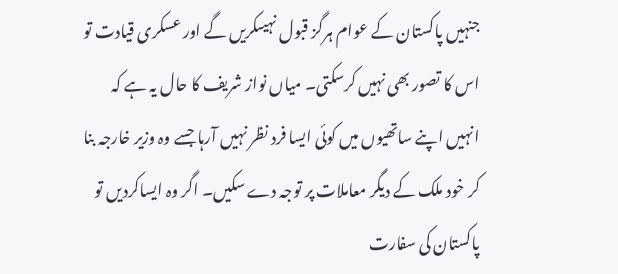جنہیں پاکستان کے عوام ہرگز قبول نہیںکریں گے اور عسکری قیادت تو اس کا تصور بھی نہیں کرسکتی۔ میاں نواز شریف کا حال یہ ہے کہ انہیں اپنے ساتھیوں میں کوئی ایسا فرد نظر نہیں آرہا جسے وہ وزیر خارجہ بنا کر خود ملک کے دیگر معاملات پر توجہ دے سکیں۔ اگر وہ ایساکردیں تو پاکستان کی سفارت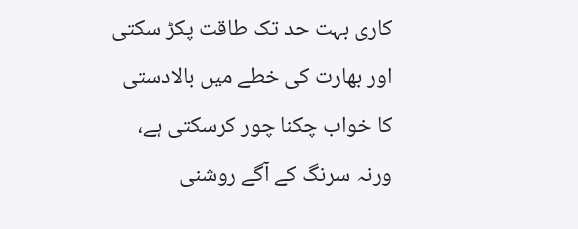کاری بہت حد تک طاقت پکڑ سکتی اور بھارت کی خطے میں بالادستی کا خواب چکنا چور کرسکتی ہے، ورنہ سرنگ کے آگے روشنی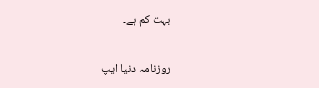بہت کم ہے۔

روزنامہ دنیا ایپ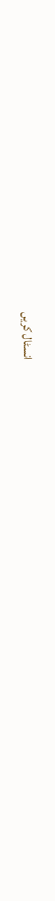انسٹال کریں